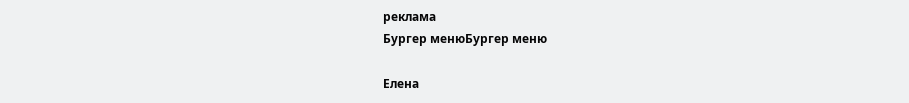реклама
Бургер менюБургер меню

Елена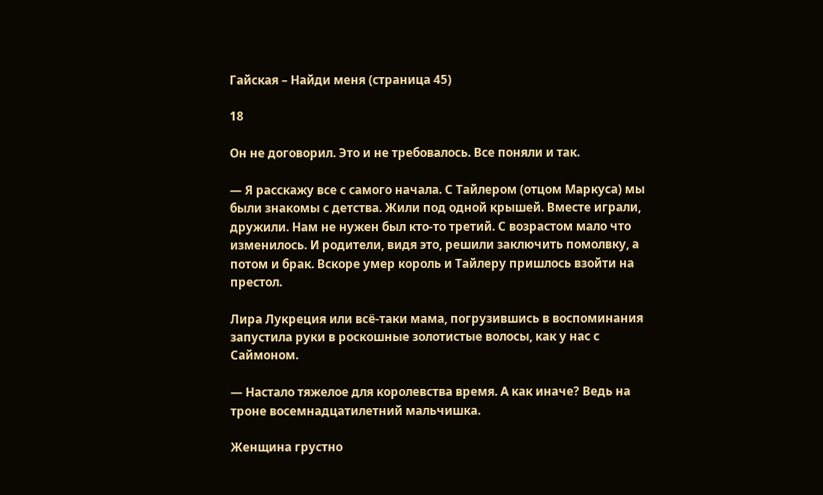Гайская – Найди меня (страница 45)

18

Он не договорил. Это и не требовалось. Все поняли и так.

— Я расскажу все с самого начала. С Тайлером (отцом Маркуса) мы были знакомы с детства. Жили под одной крышей. Вместе играли, дружили. Нам не нужен был кто-то третий. С возрастом мало что изменилось. И родители, видя это, решили заключить помолвку, а потом и брак. Вскоре умер король и Тайлеру пришлось взойти на престол.

Лира Лукреция или всё-таки мама, погрузившись в воспоминания запустила руки в роскошные золотистые волосы, как у нас с Саймоном.

— Настало тяжелое для королевства время. А как иначе? Ведь на троне восемнадцатилетний мальчишка.

Женщина грустно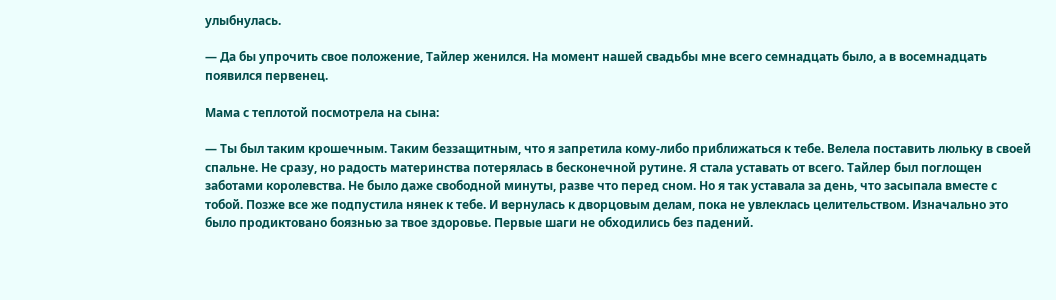улыбнулась.

— Да бы упрочить свое положение, Тайлер женился. На момент нашей свадьбы мне всего семнадцать было, а в восемнадцать появился первенец.

Мама с теплотой посмотрела на сына:

— Ты был таким крошечным. Таким беззащитным, что я запретила кому-либо приближаться к тебе. Велела поставить люльку в своей спальне. Не сразу, но радость материнства потерялась в бесконечной рутине. Я стала уставать от всего. Тайлер был поглощен заботами королевства. Не было даже свободной минуты, разве что перед сном. Но я так уставала за день, что засыпала вместе с тобой. Позже все же подпустила нянек к тебе. И вернулась к дворцовым делам, пока не увлеклась целительством. Изначально это было продиктовано боязнью за твое здоровье. Первые шаги не обходились без падений.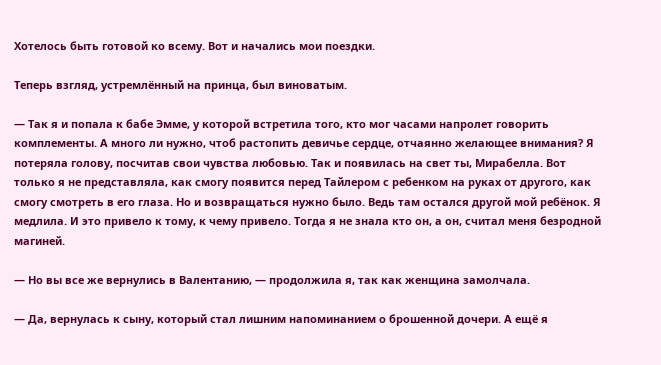Хотелось быть готовой ко всему. Вот и начались мои поездки.

Теперь взгляд, устремлённый на принца, был виноватым.

— Так я и попала к бабе Эмме, у которой встретила того, кто мог часами напролет говорить комплементы. А много ли нужно, чтоб растопить девичье сердце, отчаянно желающее внимания? Я потеряла голову, посчитав свои чувства любовью. Так и появилась на свет ты, Мирабелла. Вот только я не представляла, как смогу появится перед Тайлером с ребенком на руках от другого, как смогу смотреть в его глаза. Но и возвращаться нужно было. Ведь там остался другой мой ребёнок. Я медлила. И это привело к тому, к чему привело. Тогда я не знала кто он, а он, считал меня безродной магиней.

— Но вы все же вернулись в Валентанию, — продолжила я, так как женщина замолчала.

— Да, вернулась к сыну, который стал лишним напоминанием о брошенной дочери. А ещё я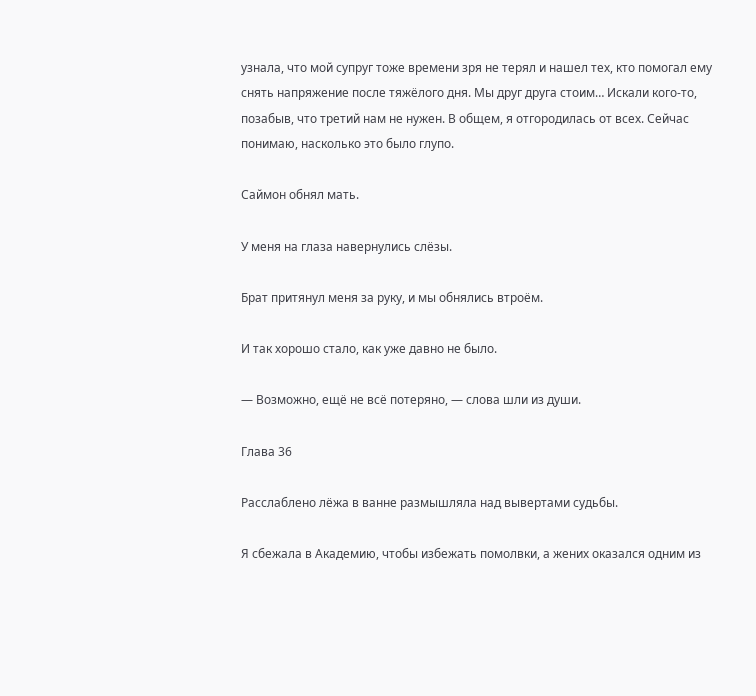узнала, что мой супруг тоже времени зря не терял и нашел тех, кто помогал ему снять напряжение после тяжёлого дня. Мы друг друга стоим… Искали кого-то, позабыв, что третий нам не нужен. В общем, я отгородилась от всех. Сейчас понимаю, насколько это было глупо.

Саймон обнял мать.

У меня на глаза навернулись слёзы.

Брат притянул меня за руку, и мы обнялись втроём.

И так хорошо стало, как уже давно не было.

— Возможно, ещё не всё потеряно, — слова шли из души.

Глава 36

Расслаблено лёжа в ванне размышляла над вывертами судьбы.

Я сбежала в Академию, чтобы избежать помолвки, а жених оказался одним из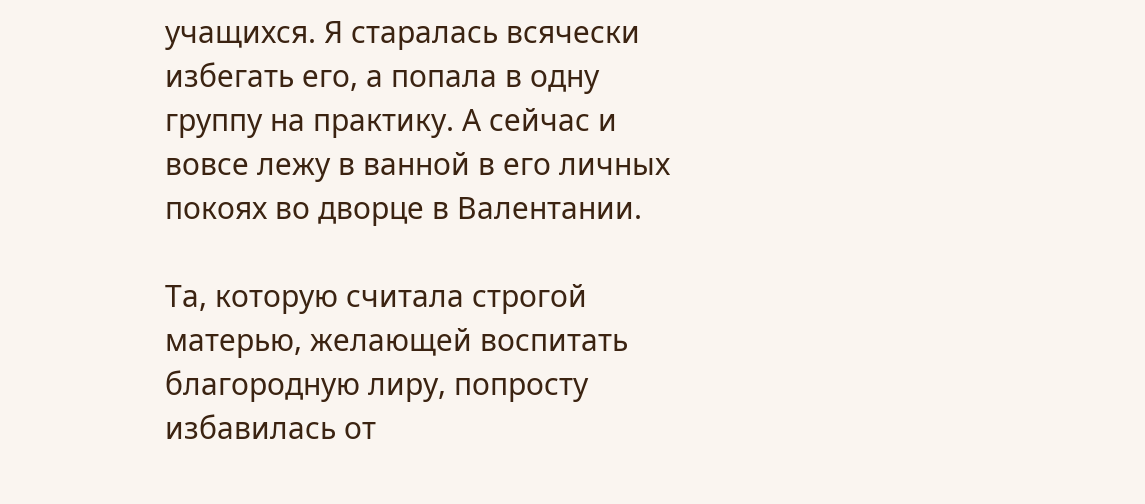учащихся. Я старалась всячески избегать его, а попала в одну группу на практику. А сейчас и вовсе лежу в ванной в его личных покоях во дворце в Валентании.

Та, которую считала строгой матерью, желающей воспитать благородную лиру, попросту избавилась от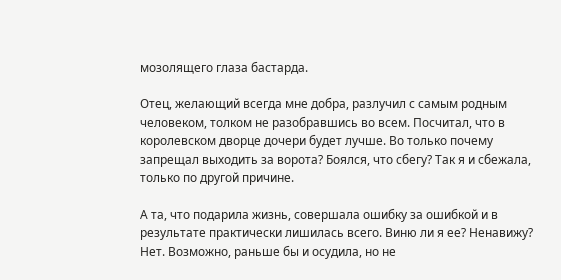мозолящего глаза бастарда.

Отец, желающий всегда мне добра, разлучил с самым родным человеком, толком не разобравшись во всем. Посчитал, что в королевском дворце дочери будет лучше. Во только почему запрещал выходить за ворота? Боялся, что сбегу? Так я и сбежала, только по другой причине.

А та, что подарила жизнь, совершала ошибку за ошибкой и в результате практически лишилась всего. Виню ли я ее? Ненавижу? Нет. Возможно, раньше бы и осудила, но не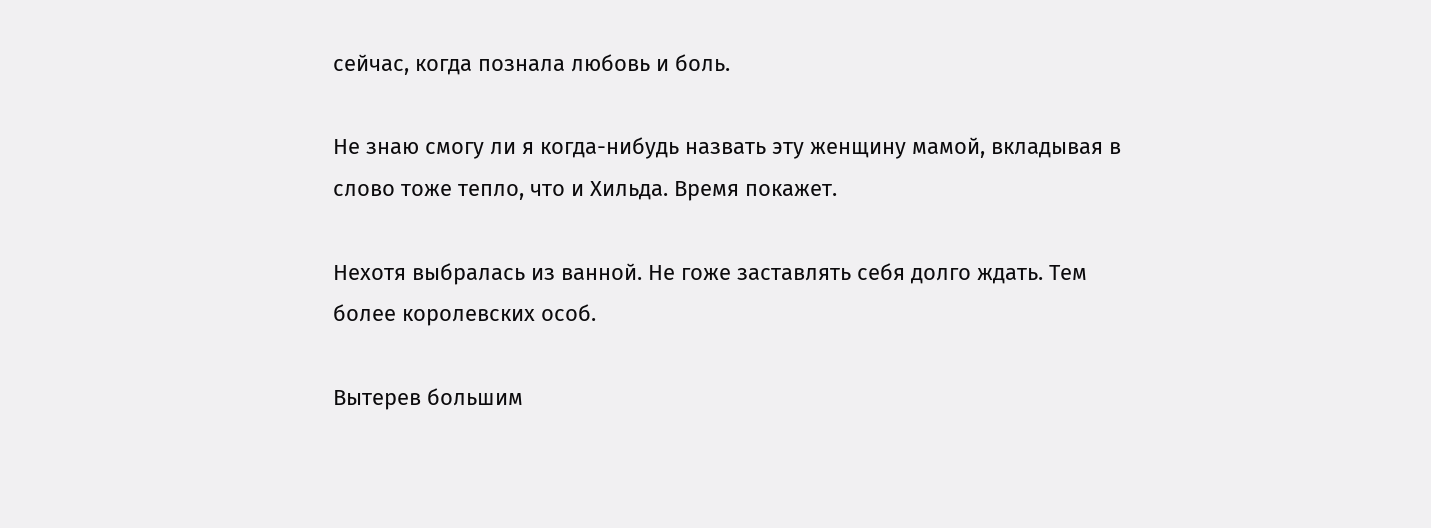сейчас, когда познала любовь и боль.

Не знаю смогу ли я когда-нибудь назвать эту женщину мамой, вкладывая в слово тоже тепло, что и Хильда. Время покажет.

Нехотя выбралась из ванной. Не гоже заставлять себя долго ждать. Тем более королевских особ.

Вытерев большим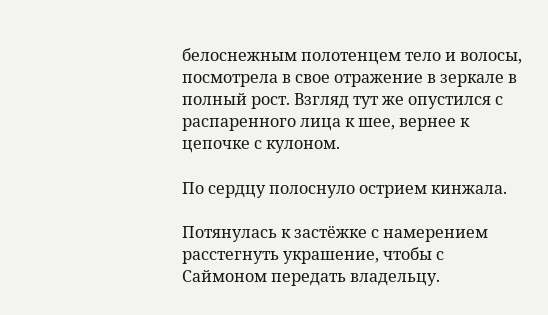белоснежным полотенцем тело и волосы, посмотрела в свое отражение в зеркале в полный рост. Взгляд тут же опустился с распаренного лица к шее, вернее к цепочке с кулоном.

По сердцу полоснуло острием кинжала.

Потянулась к застёжке с намерением расстегнуть украшение, чтобы с Саймоном передать владельцу.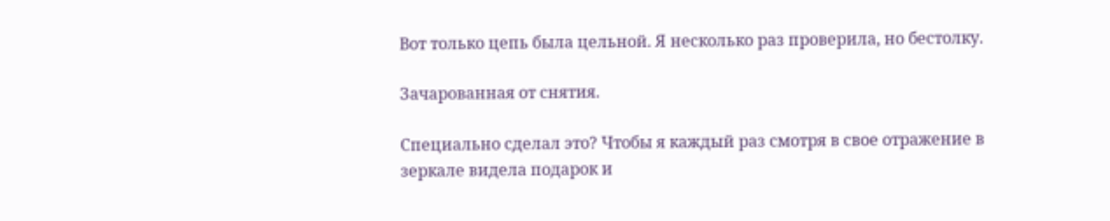Вот только цепь была цельной. Я несколько раз проверила, но бестолку.

Зачарованная от снятия.

Специально сделал это? Чтобы я каждый раз смотря в свое отражение в зеркале видела подарок и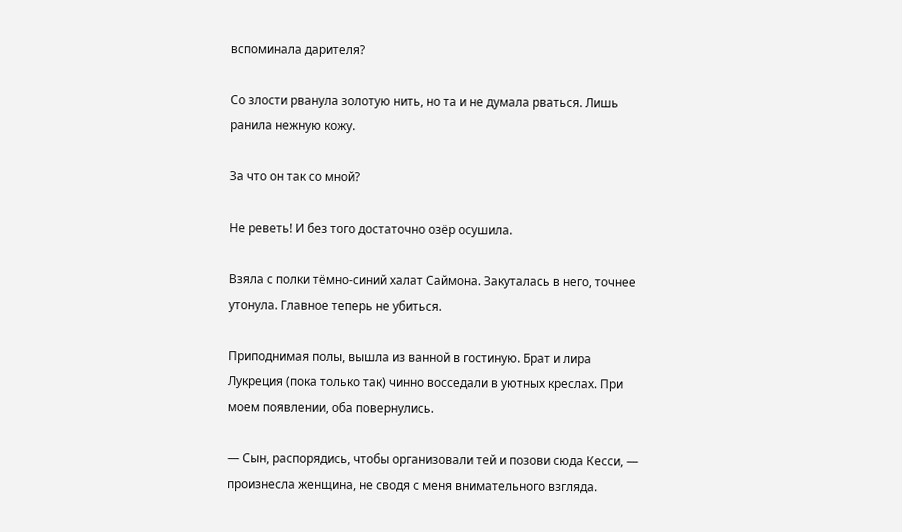вспоминала дарителя?

Со злости рванула золотую нить, но та и не думала рваться. Лишь ранила нежную кожу.

За что он так со мной?

Не реветь! И без того достаточно озёр осушила.

Взяла с полки тёмно-синий халат Саймона. Закуталась в него, точнее утонула. Главное теперь не убиться.

Приподнимая полы, вышла из ванной в гостиную. Брат и лира Лукреция (пока только так) чинно восседали в уютных креслах. При моем появлении, оба повернулись.

— Сын, распорядись, чтобы организовали тей и позови сюда Кесси, — произнесла женщина, не сводя с меня внимательного взгляда.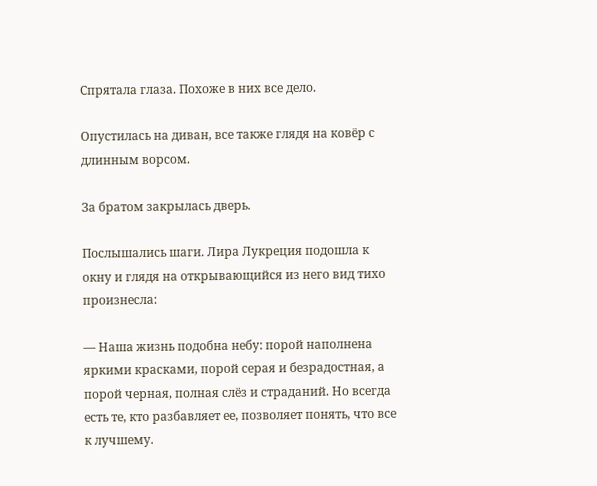Спрятала глаза. Похоже в них все дело.

Опустилась на диван, все также глядя на ковёр с длинным ворсом.

За братом закрылась дверь.

Послышались шаги. Лира Лукреция подошла к окну и глядя на открывающийся из него вид тихо произнесла:

— Наша жизнь подобна небу: порой наполнена яркими красками, порой серая и безрадостная, а порой черная, полная слёз и страданий. Но всегда есть те, кто разбавляет ее, позволяет понять, что все к лучшему.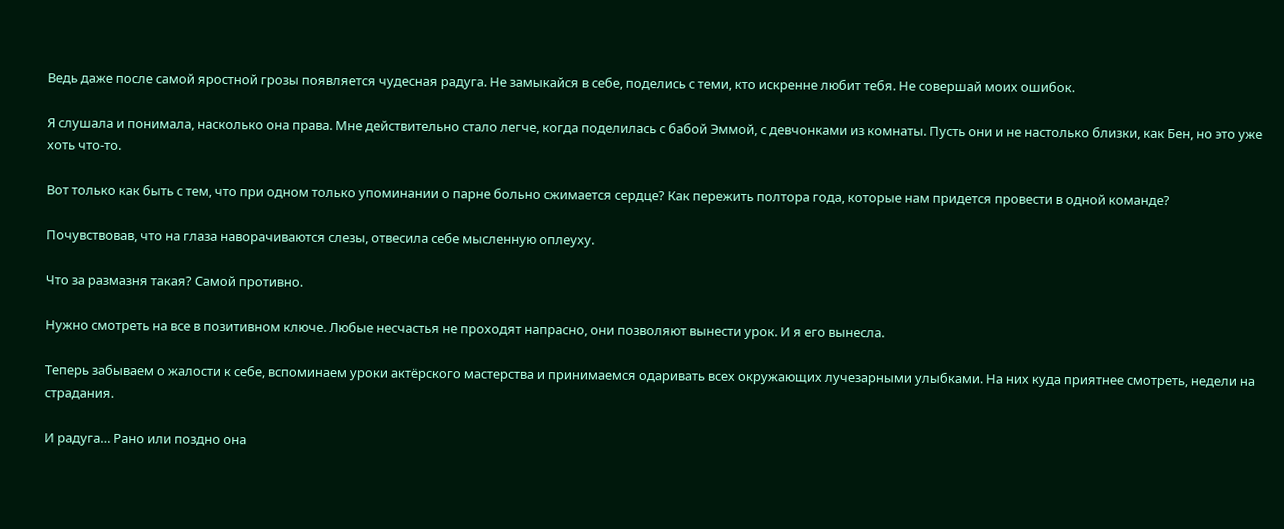Ведь даже после самой яростной грозы появляется чудесная радуга. Не замыкайся в себе, поделись с теми, кто искренне любит тебя. Не совершай моих ошибок.

Я слушала и понимала, насколько она права. Мне действительно стало легче, когда поделилась с бабой Эммой, с девчонками из комнаты. Пусть они и не настолько близки, как Бен, но это уже хоть что-то.

Вот только как быть с тем, что при одном только упоминании о парне больно сжимается сердце? Как пережить полтора года, которые нам придется провести в одной команде?

Почувствовав, что на глаза наворачиваются слезы, отвесила себе мысленную оплеуху.

Что за размазня такая? Самой противно.

Нужно смотреть на все в позитивном ключе. Любые несчастья не проходят напрасно, они позволяют вынести урок. И я его вынесла.

Теперь забываем о жалости к себе, вспоминаем уроки актёрского мастерства и принимаемся одаривать всех окружающих лучезарными улыбками. На них куда приятнее смотреть, недели на страдания.

И радуга… Рано или поздно она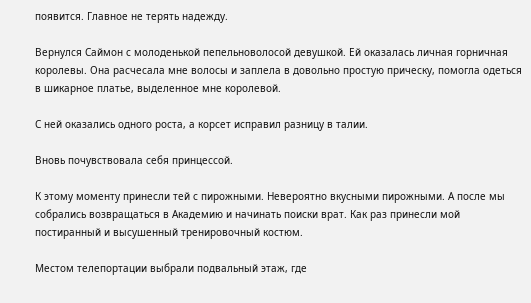появится. Главное не терять надежду.

Вернулся Саймон с молоденькой пепельноволосой девушкой. Ей оказалась личная горничная королевы. Она расчесала мне волосы и заплела в довольно простую прическу, помогла одеться в шикарное платье, выделенное мне королевой.

С ней оказались одного роста, а корсет исправил разницу в талии.

Вновь почувствовала себя принцессой.

К этому моменту принесли тей с пирожными. Невероятно вкусными пирожными. А после мы собрались возвращаться в Академию и начинать поиски врат. Как раз принесли мой постиранный и высушенный тренировочный костюм.

Местом телепортации выбрали подвальный этаж, где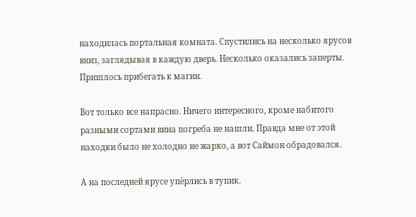находилась портальная комната. Спустились на несколько ярусов вниз, заглядывая в каждую дверь. Несколько оказались заперты. Пришлось прибегать к магии.

Вот только все напрасно. Ничего интересного, кроме набитого разными сортами вина погреба не нашли. Правда мне от этой находки было не холодно не жарко, а вот Саймон обрадовался.

А на последней ярусе упёрлись в тупик.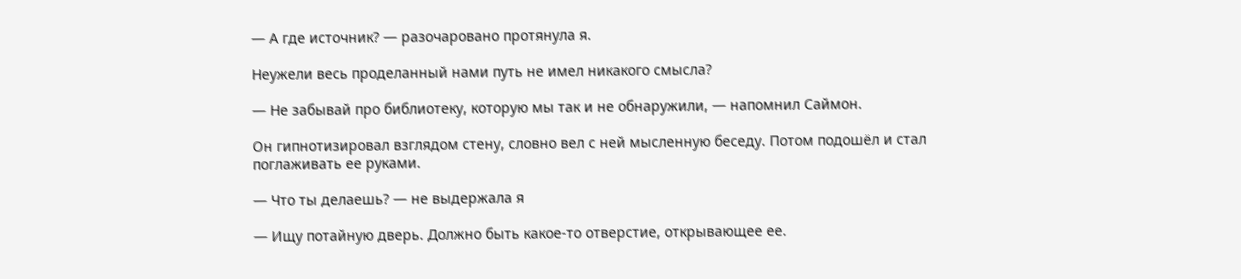— А где источник? — разочаровано протянула я.

Неужели весь проделанный нами путь не имел никакого смысла?

— Не забывай про библиотеку, которую мы так и не обнаружили, — напомнил Саймон.

Он гипнотизировал взглядом стену, словно вел с ней мысленную беседу. Потом подошёл и стал поглаживать ее руками.

— Что ты делаешь? — не выдержала я

— Ищу потайную дверь. Должно быть какое-то отверстие, открывающее ее.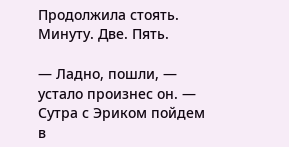Продолжила стоять. Минуту. Две. Пять.

— Ладно, пошли, — устало произнес он. — Сутра с Эриком пойдем в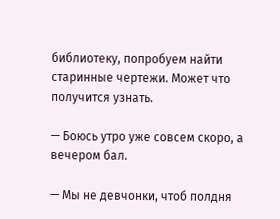библиотеку, попробуем найти старинные чертежи. Может что получится узнать.

— Боюсь утро уже совсем скоро, а вечером бал.

— Мы не девчонки, чтоб полдня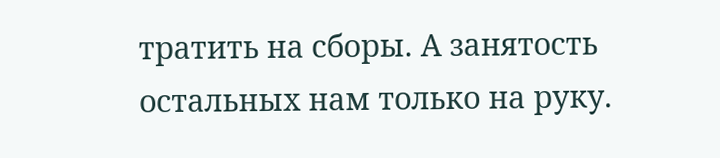тратить на сборы. А занятость остальных нам только на руку.